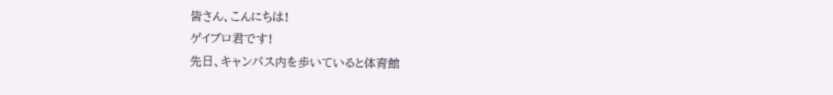皆さん、こんにちは!
ゲイブロ君です!
先日、キャンパス内を歩いていると体育館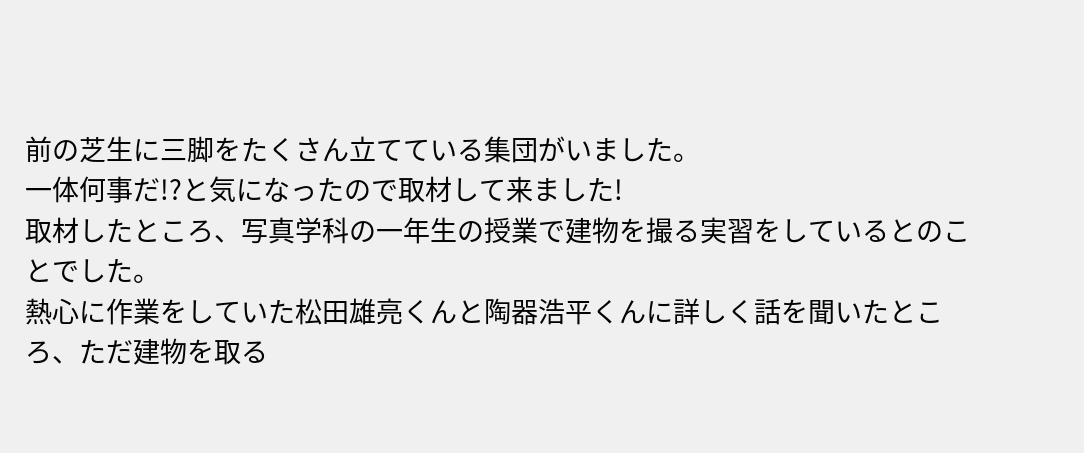前の芝生に三脚をたくさん立てている集団がいました。
一体何事だ!?と気になったので取材して来ました!
取材したところ、写真学科の一年生の授業で建物を撮る実習をしているとのことでした。
熱心に作業をしていた松田雄亮くんと陶器浩平くんに詳しく話を聞いたところ、ただ建物を取る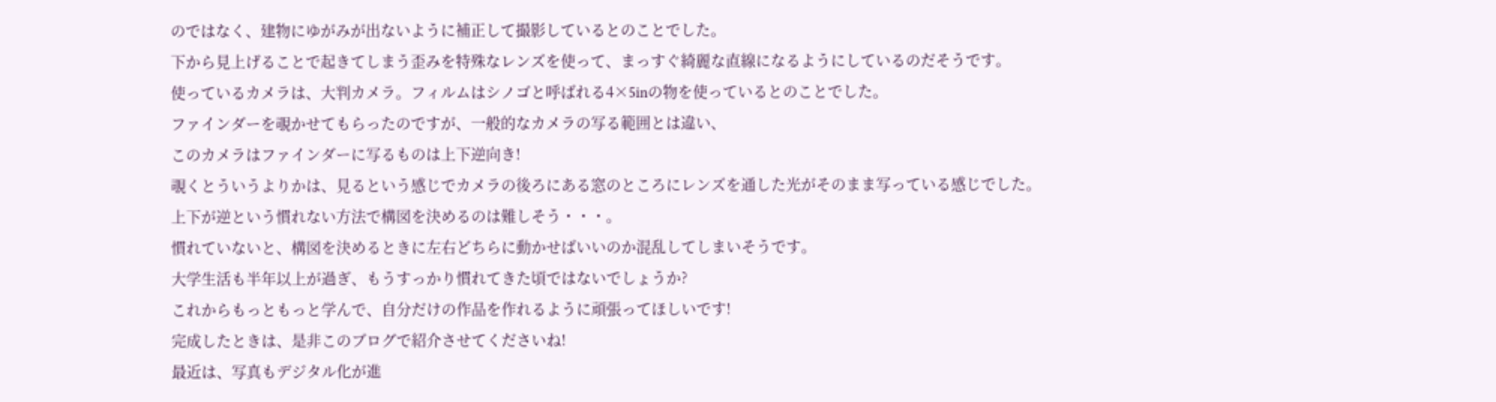のではなく、建物にゆがみが出ないように補正して撮影しているとのことでした。
下から見上げることで起きてしまう歪みを特殊なレンズを使って、まっすぐ綺麗な直線になるようにしているのだそうです。
使っているカメラは、大判カメラ。フィルムはシノゴと呼ばれる4×5inの物を使っているとのことでした。
ファインダーを覗かせてもらったのですが、一般的なカメラの写る範囲とは違い、
このカメラはファインダーに写るものは上下逆向き!
覗くとういうよりかは、見るという感じでカメラの後ろにある窓のところにレンズを通した光がそのまま写っている感じでした。
上下が逆という慣れない方法で構図を決めるのは難しそう・・・。
慣れていないと、構図を決めるときに左右どちらに動かせばいいのか混乱してしまいそうです。
大学生活も半年以上が過ぎ、もうすっかり慣れてきた頃ではないでしょうか?
これからもっともっと学んで、自分だけの作品を作れるように頑張ってほしいです!
完成したときは、是非このブログで紹介させてくださいね!
最近は、写真もデジタル化が進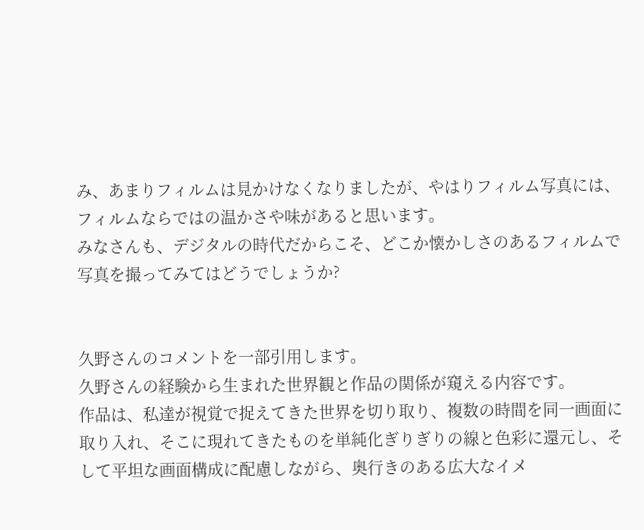み、あまりフィルムは見かけなくなりましたが、やはりフィルム写真には、フィルムならではの温かさや味があると思います。
みなさんも、デジタルの時代だからこそ、どこか懐かしさのあるフィルムで写真を撮ってみてはどうでしょうか?


久野さんのコメントを一部引用します。
久野さんの経験から生まれた世界観と作品の関係が窺える内容です。
作品は、私達が視覚で捉えてきた世界を切り取り、複数の時間を同一画面に取り入れ、そこに現れてきたものを単純化ぎりぎりの線と色彩に還元し、そして平坦な画面構成に配慮しながら、奥行きのある広大なイメ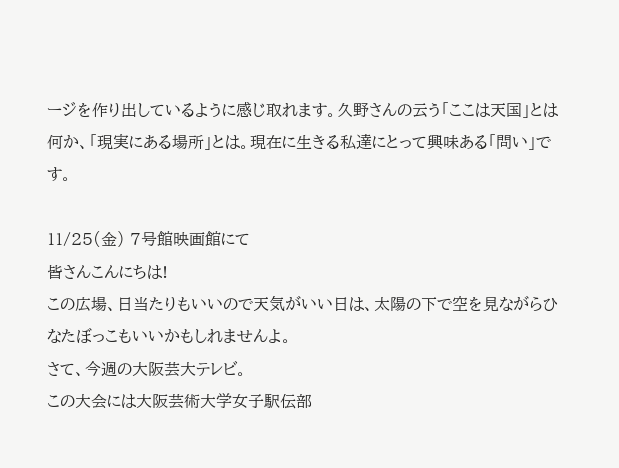ージを作り出しているように感じ取れます。久野さんの云う「ここは天国」とは何か、「現実にある場所」とは。現在に生きる私達にとって興味ある「問い」です。

11/25(金) 7号館映画館にて
皆さんこんにちは!
この広場、日当たりもいいので天気がいい日は、太陽の下で空を見ながらひなたぼっこもいいかもしれませんよ。
さて、今週の大阪芸大テレビ。
この大会には大阪芸術大学女子駅伝部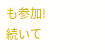も参加!
続いて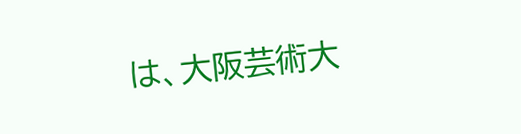は、大阪芸術大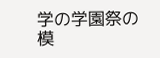学の学園祭の模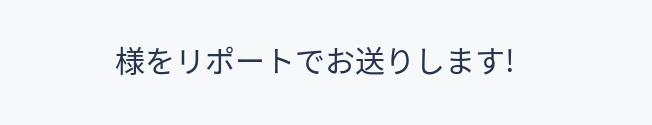様をリポートでお送りします!